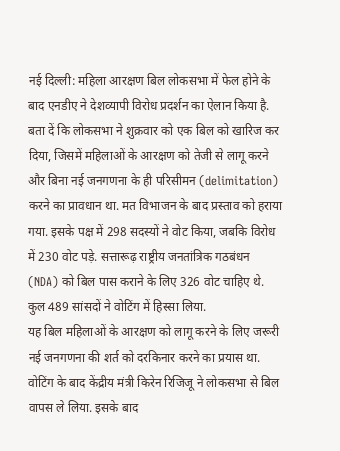नई दिल्ली: महिला आरक्षण बिल लोकसभा में फेल होने के बाद एनडीए ने देशव्यापी विरोध प्रदर्शन का ऐलान किया है. बता दें कि लोकसभा ने शुक्रवार को एक बिल को खारिज कर दिया, जिसमें महिलाओं के आरक्षण को तेजी से लागू करने और बिना नई जनगणना के ही परिसीमन (delimitation) करने का प्रावधान था. मत विभाजन के बाद प्रस्ताव को हराया गया. इसके पक्ष में 298 सदस्यों ने वोट किया, जबकि विरोध में 230 वोट पड़े. सत्तारूढ़ राष्ट्रीय जनतांत्रिक गठबंधन (NDA) को बिल पास कराने के लिए 326 वोट चाहिए थे. कुल 489 सांसदों ने वोटिंग में हिस्सा लिया.
यह बिल महिलाओं के आरक्षण को लागू करने के लिए जरूरी नई जनगणना की शर्त को दरकिनार करने का प्रयास था. वोटिंग के बाद केंद्रीय मंत्री किरेन रिजिजू ने लोकसभा से बिल वापस ले लिया. इसके बाद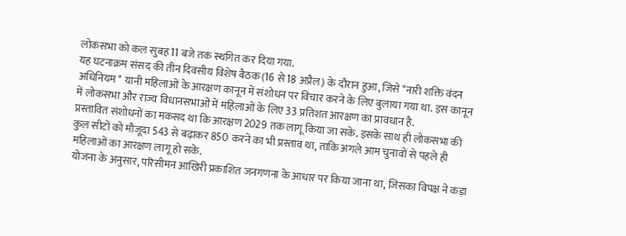लोकसभा को कल सुबह 11 बजे तक स्थगित कर दिया गया.
यह घटनाक्रम संसद की तीन दिवसीय विशेष बैठक (16 से 18 अप्रैल) के दौरान हुआ, जिसे "नारी शक्ति वंदन अधिनियम" यानी महिलाओं के आरक्षण कानून में संशोधन पर विचार करने के लिए बुलाया गया था. इस कानून में लोकसभा और राज्य विधानसभाओं में महिलाओं के लिए 33 प्रतिशत आरक्षण का प्रावधान है.
प्रस्तावित संशोधनों का मकसद था कि आरक्षण 2029 तक लागू किया जा सके. इसके साथ ही लोकसभा की कुल सीटों को मौजूदा 543 से बढ़ाकर 850 करने का भी प्रस्ताव था, ताकि अगले आम चुनावों से पहले ही महिलाओं का आरक्षण लागू हो सके.
योजना के अनुसार, परिसीमन आखिरी प्रकाशित जनगणना के आधार पर किया जाना था, जिसका विपक्ष ने कड़ा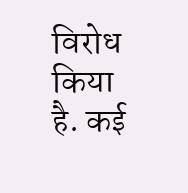विरोध किया है. कई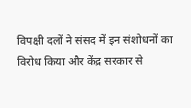विपक्षी दलों ने संसद में इन संशोधनों का विरोध किया और केंद्र सरकार से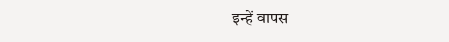इन्हें वापस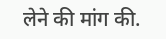लेने की मांग की.